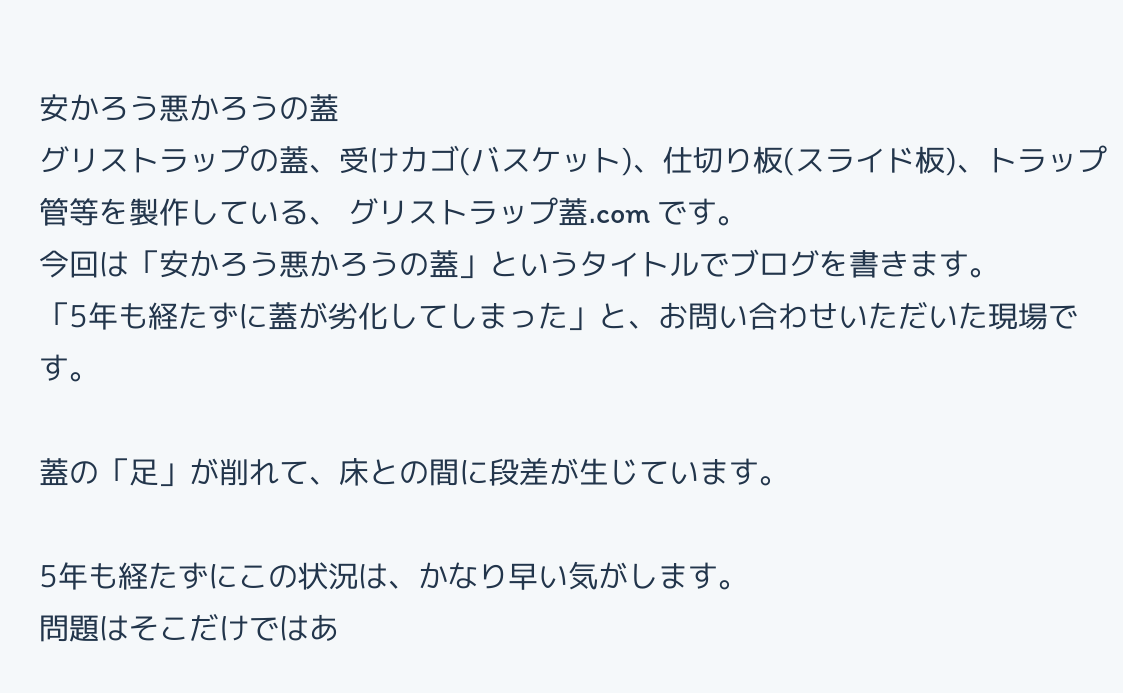安かろう悪かろうの蓋
グリストラップの蓋、受けカゴ(バスケット)、仕切り板(スライド板)、トラップ管等を製作している、 グリストラップ蓋.com です。
今回は「安かろう悪かろうの蓋」というタイトルでブログを書きます。
「5年も経たずに蓋が劣化してしまった」と、お問い合わせいただいた現場です。

蓋の「足」が削れて、床との間に段差が生じています。

5年も経たずにこの状況は、かなり早い気がします。
問題はそこだけではあ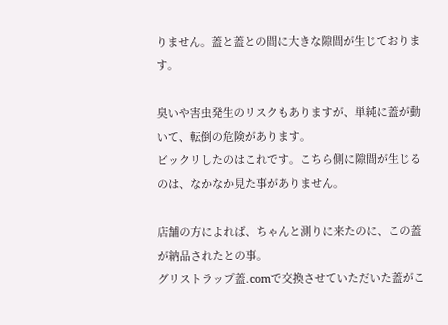りません。蓋と蓋との間に大きな隙間が生じております。

臭いや害虫発生のリスクもありますが、単純に蓋が動いて、転倒の危険があります。
ビックリしたのはこれです。こちら側に隙間が生じるのは、なかなか見た事がありません。

店舗の方によれば、ちゃんと測りに来たのに、この蓋が納品されたとの事。
グリストラップ蓋.comで交換させていただいた蓋がこ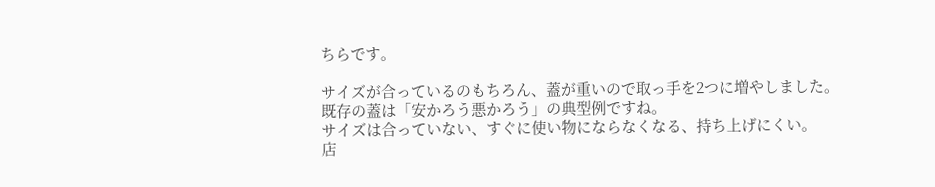ちらです。

サイズが合っているのもちろん、蓋が重いので取っ手を2つに増やしました。
既存の蓋は「安かろう悪かろう」の典型例ですね。
サイズは合っていない、すぐに使い物にならなくなる、持ち上げにくい。
店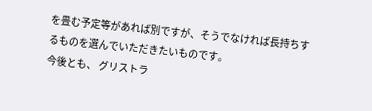を畳む予定等があれば別ですが、そうでなければ長持ちするものを選んでいただきたいものです。
今後とも、 グリストラ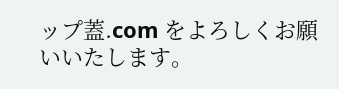ップ蓋.com をよろしくお願いいたします。